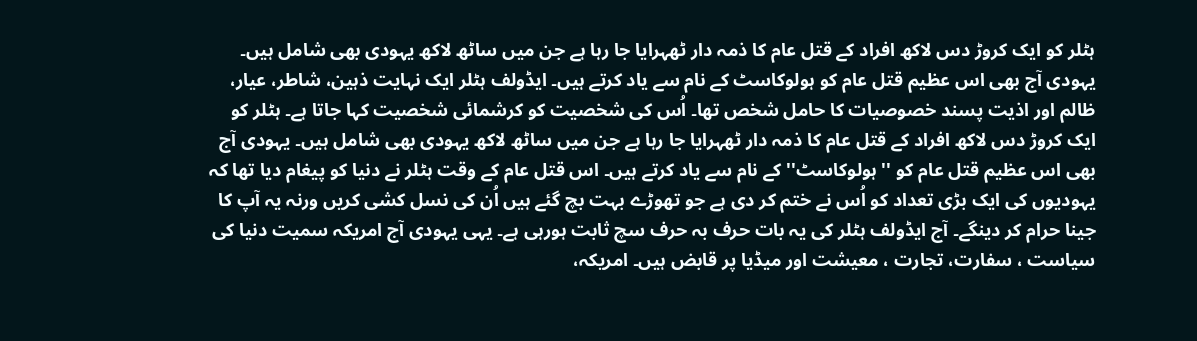ہٹلر کو ایک کروڑ دس لاکھ افراد کے قتل عام کا ذمہ دار ٹھہرایا جا رہا ہے جن میں ساٹھ لاکھ یہودی بھی شامل ہیں۔ یہودی آج بھی اس عظیم قتل عام کو ہولوکاسٹ کے نام سے یاد کرتے ہیں۔ ایڈولف ہٹلر ایک نہایت ذہین، شاطر، عیار، ظالم اور اذیت پسند خصوصیات کا حامل شخص تھا۔ اُس کی شخصیت کو کرشمائی شخصیت کہا جاتا ہے۔ ہٹلر کو ایک کروڑ دس لاکھ افراد کے قتل عام کا ذمہ دار ٹھہرایا جا رہا ہے جن میں ساٹھ لاکھ یہودی بھی شامل ہیں۔ یہودی آج بھی اس عظیم قتل عام کو ''ہولوکاسٹ'' کے نام سے یاد کرتے ہیں۔ اس قتل عام کے وقت ہٹلر نے دنیا کو پیغام دیا تھا کہ یہودیوں کی ایک بڑی تعداد کو اُس نے ختم کر دی ہے جو تھوڑے بہت بچ گئے ہیں اُن کی نسل کشی کریں ورنہ یہ آپ کا جینا حرام کر دینگے۔ آج ایڈولف ہٹلر کی یہ بات حرف بہ حرف سچ ثابت ہورہی ہے۔ یہی یہودی آج امریکہ سمیت دنیا کی سیاست ، سفارت، تجارت ، معیشت اور میڈیا پر قابض ہیں۔ امریکہ،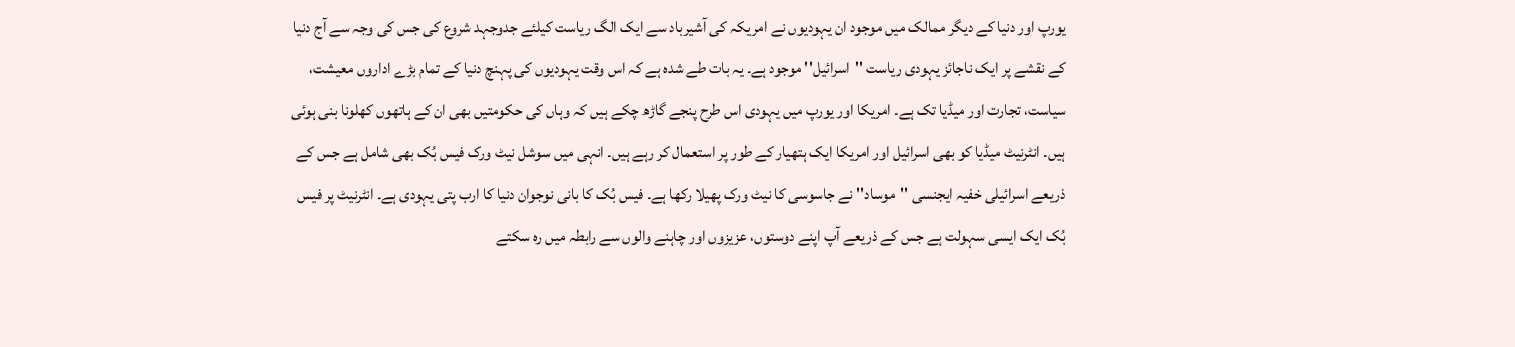یورپ اور دنیا کے دیگر ممالک میں موجود ان یہودیوں نے امریکہ کی آشیرباد سے ایک الگ ریاست کیلئے جدوجہد شروع کی جس کی وجہ سے آج دنیا کے نقشے پر ایک ناجائز یہودی ریاست ''اسرائیل'' موجود ہے۔ یہ بات طے شدہ ہے کہ اس وقت یہودیوں کی پہنچ دنیا کے تمام بڑے اداروں معیشت، سیاست، تجارت اور میڈیا تک ہے۔ امریکا اور یورپ میں یہودی اس طرح پنجے گاڑھ چکے ہیں کہ وہاں کی حکومتیں بھی ان کے ہاتھوں کھلونا بنی ہوئی ہیں۔ انٹرنیٹ میڈیا کو بھی اسرائیل اور امریکا ایک ہتھیار کے طور پر استعمال کر رہے ہیں۔ انہی میں سوشل نیٹ ورک فیس بُک بھی شامل ہے جس کے ذریعے اسرائیلی خفیہ ایجنسی ''موساد'' نے جاسوسی کا نیٹ ورک پھیلا رکھا ہے۔ فیس بُک کا بانی نوجوان دنیا کا ارب پتی یہودی ہے۔ انٹرنیٹ پر فیس بُک ایک ایسی سہولت ہے جس کے ذریعے آپ اپنے دوستوں، عزیزوں اور چاہنے والوں سے رابطہ میں رہ سکتے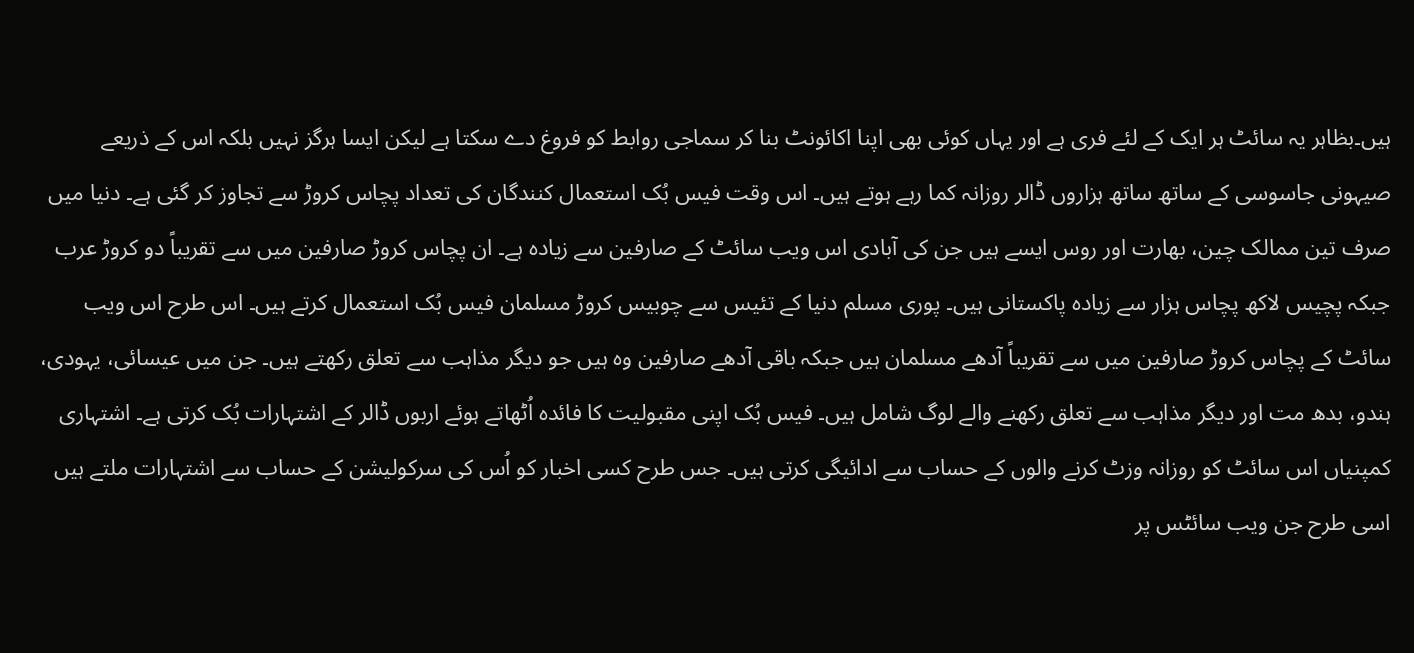ہیں۔بظاہر یہ سائٹ ہر ایک کے لئے فری ہے اور یہاں کوئی بھی اپنا اکائونٹ بنا کر سماجی روابط کو فروغ دے سکتا ہے لیکن ایسا ہرگز نہیں بلکہ اس کے ذریعے صیہونی جاسوسی کے ساتھ ساتھ ہزاروں ڈالر روزانہ کما رہے ہوتے ہیں۔ اس وقت فیس بُک استعمال کنندگان کی تعداد پچاس کروڑ سے تجاوز کر گئی ہے۔ دنیا میں صرف تین ممالک چین، بھارت اور روس ایسے ہیں جن کی آبادی اس ویب سائٹ کے صارفین سے زیادہ ہے۔ ان پچاس کروڑ صارفین میں سے تقریباً دو کروڑ عرب جبکہ پچیس لاکھ پچاس ہزار سے زیادہ پاکستانی ہیں۔ پوری مسلم دنیا کے تئیس سے چوبیس کروڑ مسلمان فیس بُک استعمال کرتے ہیں۔ اس طرح اس ویب سائٹ کے پچاس کروڑ صارفین میں سے تقریباً آدھے مسلمان ہیں جبکہ باقی آدھے صارفین وہ ہیں جو دیگر مذاہب سے تعلق رکھتے ہیں۔ جن میں عیسائی، یہودی، ہندو، بدھ مت اور دیگر مذاہب سے تعلق رکھنے والے لوگ شامل ہیں۔ فیس بُک اپنی مقبولیت کا فائدہ اُٹھاتے ہوئے اربوں ڈالر کے اشتہارات بُک کرتی ہے۔ اشتہاری کمپنیاں اس سائٹ کو روزانہ وزٹ کرنے والوں کے حساب سے ادائیگی کرتی ہیں۔ جس طرح کسی اخبار کو اُس کی سرکولیشن کے حساب سے اشتہارات ملتے ہیں اسی طرح جن ویب سائٹس پر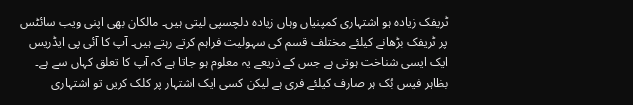ٹریفک زیادہ ہو اشتہاری کمپنیاں وہاں زیادہ دلچسپی لیتی ہیں۔ مالکان بھی اپنی ویب سائٹس پر ٹریفک بڑھانے کیلئے مختلف قسم کی سہولیت فراہم کرتے رہتے ہیں۔ آپ کا آئی پی ایڈریس ایک ایسی شناخت ہوتی ہے جس کے ذریعے یہ معلوم ہو جاتا ہے کہ آپ کا تعلق کہاں سے ہے۔ بظاہر فیس بُک ہر صارف کیلئے فری ہے لیکن کسی ایک اشتہار پر کلک کریں تو اشتہاری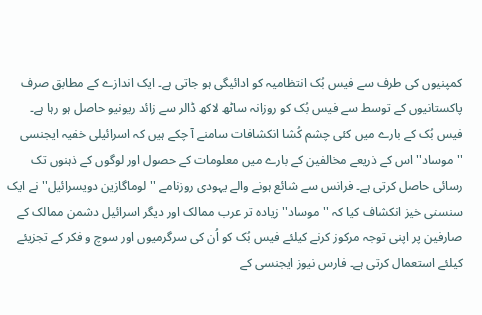کمپنیوں کی طرف سے فیس بُک انتظامیہ کو ادائیگی ہو جاتی ہے۔ ایک اندازے کے مطابق صرف پاکستانیوں کے توسط سے فیس بُک کو روزانہ ساٹھ لاکھ ڈالر سے زائد ریونیو حاصل ہو رہا ہے۔ فیس بُک کے بارے میں کئی چشم کُشا انکشافات سامنے آ چکے ہیں کہ اسرائیلی خفیہ ایجنسی ''موساد'' اس کے ذریعے مخالفین کے بارے میں معلومات کے حصول اور لوگوں کے ذہنوں تک رسائی حاصل کرتی ہے۔ فرانس سے شائع ہونے والے یہودی روزنامے ''لوماگازین دویسرائیل'' نے ایک سنسنی خیز انکشاف کیا کہ ''موساد'' زیادہ تر عرب ممالک اور دیگر اسرائیل دشمن ممالک کے صارفین پر اپنی توجہ مرکوز کرنے کیلئے فیس بُک کو اُن کی سرگرمیوں اور سوچ و فکر کے تجزیئے کیلئے استعمال کرتی ہے۔ فارس نیوز ایجنسی کے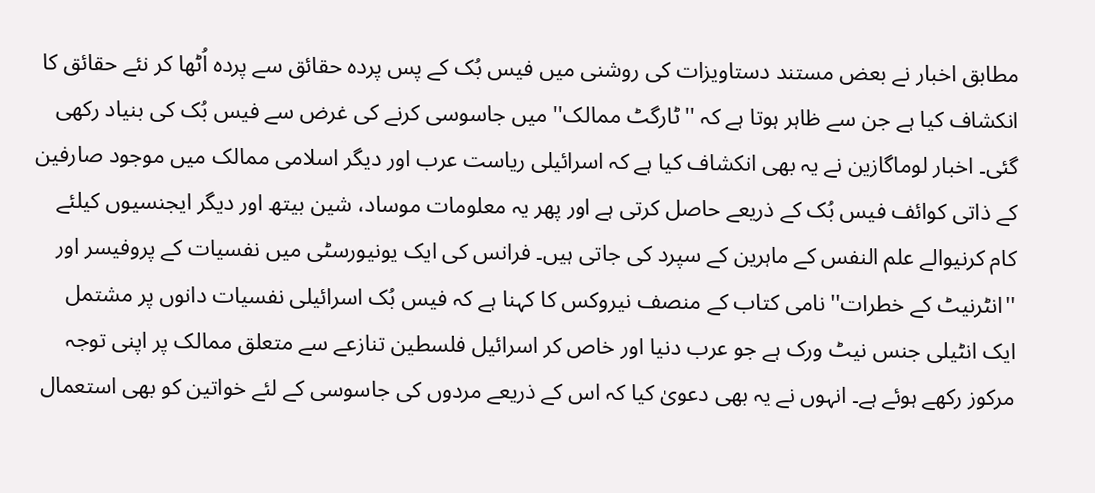مطابق اخبار نے بعض مستند دستاویزات کی روشنی میں فیس بُک کے پس پردہ حقائق سے پردہ اُٹھا کر نئے حقائق کا انکشاف کیا ہے جن سے ظاہر ہوتا ہے کہ ''ٹارگٹ ممالک'' میں جاسوسی کرنے کی غرض سے فیس بُک کی بنیاد رکھی گئی۔ اخبار لوماگازین نے یہ بھی انکشاف کیا ہے کہ اسرائیلی ریاست عرب اور دیگر اسلامی ممالک میں موجود صارفین کے ذاتی کوائف فیس بُک کے ذریعے حاصل کرتی ہے اور پھر یہ معلومات موساد، شین بیتھ اور دیگر ایجنسیوں کیلئے کام کرنیوالے علم النفس کے ماہرین کے سپرد کی جاتی ہیں۔ فرانس کی ایک یونیورسٹی میں نفسیات کے پروفیسر اور ''انٹرنیٹ کے خطرات'' نامی کتاب کے منصف نیروکس کا کہنا ہے کہ فیس بُک اسرائیلی نفسیات دانوں پر مشتمل ایک انٹیلی جنس نیٹ ورک ہے جو عرب دنیا اور خاص کر اسرائیل فلسطین تنازعے سے متعلق ممالک پر اپنی توجہ مرکوز رکھے ہوئے ہے۔ انہوں نے یہ بھی دعویٰ کیا کہ اس کے ذریعے مردوں کی جاسوسی کے لئے خواتین کو بھی استعمال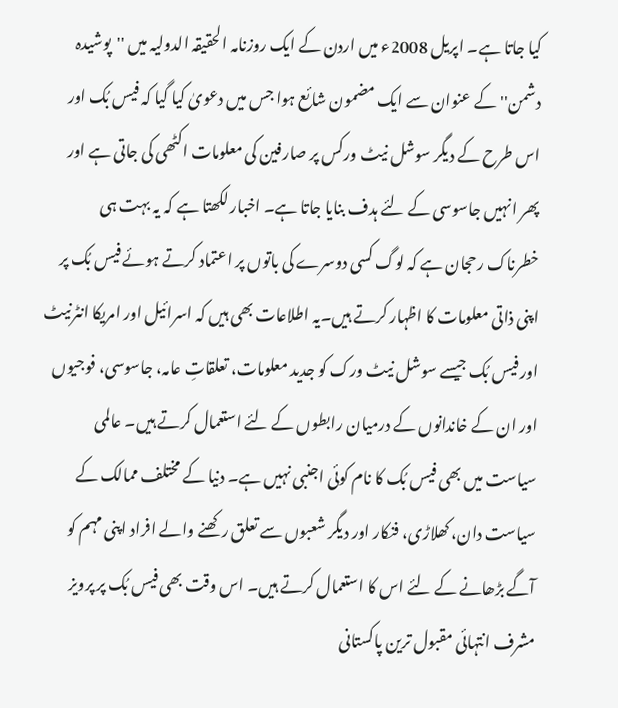کیا جاتا ہے۔ اپریل 2008ء میں اردن کے ایک روزنامہ الحقیقہ الدولیہ میں ''پوشیدہ دشمن'' کے عنوان سے ایک مضمون شائع ہوا جس میں دعویٰ کیا گیا کہ فیس بُک اور اس طرح کے دیگر سوشل نیٹ ورکس پر صارفین کی معلومات اکٹھی کی جاتی ہے اور پھر انہیں جاسوسی کے لئے ہدف بنایا جاتا ہے۔ اخبار لکھتا ہے کہ یہ بہت ہی خطرناک رحجان ہے کہ لوگ کسی دوسرے کی باتوں پر اعتماد کرتے ہوئے فیس بُک پر اپنی ذاتی معلومات کا اظہار کرتے ہیں۔یہ اطلاعات بھی ہیں کہ اسرائیل اور امریکا انٹرنیٹ اور فیس بُک جیسے سوشل نیٹ ورک کو جدید معلومات، تعلقاتِ عامہ، جاسوسی، فوجیوں اور ان کے خاندانوں کے درمیان رابطوں کے لئے استعمال کرتے ہیں۔ عالمی سیاست میں بھی فیس بُک کا نام کوئی اجنبی نہیں ہے۔ دنیا کے مختلف ممالک کے سیاست دان، کھلاڑی، فنکار اور دیگر شعبوں سے تعلق رکھنے والے افراد اپنی مہم کو آگے بڑھانے کے لئے اس کا استعمال کرتے ہیں۔ اس وقت بھی فیس بُک پر پرویز مشرف انتہائی مقبول ترین پاکستانی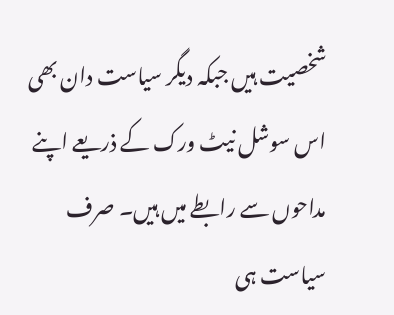شخصیت ہیں جبکہ دیگر سیاست دان بھی اس سوشل نیٹ ورک کے ذریعے اپنے مداحوں سے رابطے میں ہیں۔ صرف سیاست ہی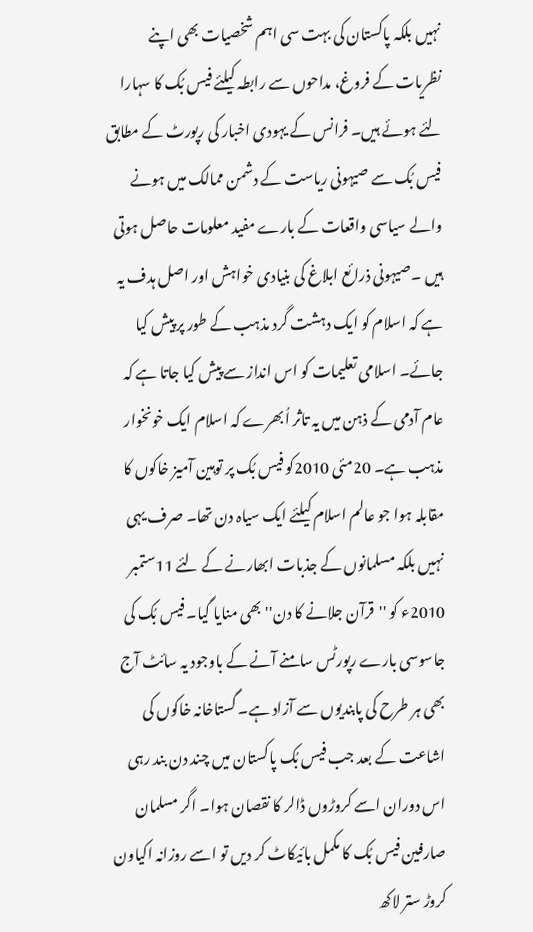نہیں بلکہ پاکستان کی بہت سی اہم شخصیات بھی اپنے نظریات کے فروغ، مداحوں سے رابطہ کیلئے فیس بُک کا سہارا لئے ہوئے ہیں۔ فرانس کے یہودی اخبار کی رپورٹ کے مطابق فیس بُک سے صیہونی ریاست کے دشمن ممالک میں ہونے والے سیاسی واقعات کے بارے مفید معلومات حاصل ہوتی ہیں ۔صیہونی ذرائع ابلاغ کی بنیادی خواہش اور اصل ہدف یہ ہے کہ اسلام کو ایک دہشت گرد مذہب کے طور پر پیش کیا جائے۔ اسلامی تعلیمات کو اس انداز سے پیش کیا جاتا ہے کہ عام آدمی کے ذہن میں یہ تاثر اُبھرے کہ اسلام ایک خونخوار مذہب ہے۔ 20مئی 2010کو فیس بُک پر توہین آمیز خاکوں کا مقابلہ ہوا جو عالم اسلام کیلئے ایک سیاہ دن تھا۔ صرف یہی نہیں بلکہ مسلمانوں کے جذبات ابھارنے کے لئے 11ستمبر 2010ء کو ''قرآن جلانے کا دن'' بھی منایا گیا۔ فیس بُک کی جاسوسی بارے رپورٹس سامنے آنے کے باوجود یہ سائٹ آج بھی ہر طرح کی پابندیوں سے آزاد ہے۔ گستاخانہ خاکوں کی اشاعت کے بعد جب فیس بُک پاکستان میں چند دن بند رہی اس دوران اسے کروڑوں ڈالر کا نقصان ہوا۔ اگر مسلمان صارفین فیس بُک کا مکمل بائیکاٹ کر دیں تو اسے روزانہ اکیاون کروڑ ستر لاکھ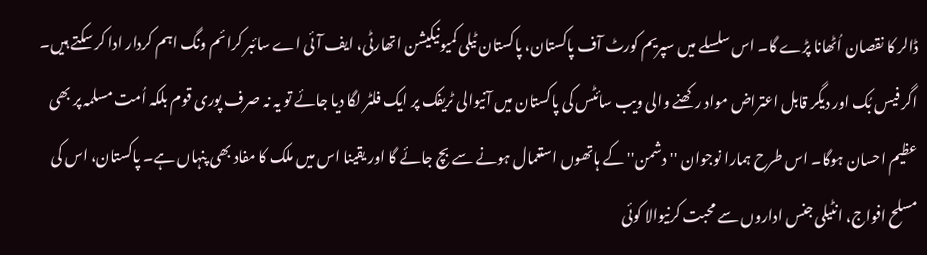ڈالر کا نقصان اُٹھانا پڑے گا۔ اس سلسلے میں سپریم کورٹ آف پاکستان، پاکستان ٹیلی کمیونیکیشن اتھارٹی، ایف آئی اے سائبر کرائم ونگ اہم کردار ادا کر سکتے ہیں۔ اگر فیس بُک اور دیگر قابل اعتراض مواد رکھنے والی ویب سائٹس کی پاکستان میں آنیوالی ٹریفک پر ایک فلٹر لگا دیا جائے تو یہ نہ صرف پوری قوم بلکہ اُمت مسلمہ پر بھی عظیم احسان ہوگا۔ اس طرح ہمارا نوجوان ''دشمن'' کے ہاتھوں استعمال ہونے سے بچ جائے گا اور یقینا اس میں ملک کا مفاد بھی پنہاں ہے۔ پاکستان، اس کی مسلح افواج، انٹیلی جنس اداروں سے محبت کرنیوالا کوئی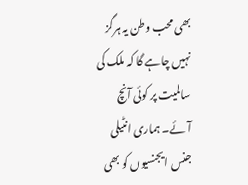بھی محب وطن یہ ہرگز نہیں چاہے گا کہ ملک کی سالمیت پر کوئی آنچ آئے۔ ہماری انٹیلی جنس ایجنسیوں کو بھی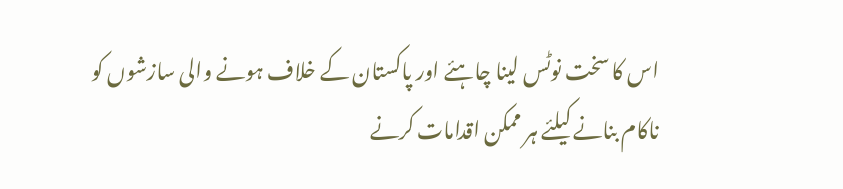اس کا سخت نوٹس لینا چاہئے اور پاکستان کے خلاف ہونے والی سازشوں کو ناکام بنانے کیلئے ہر ممکن اقدامات کرنے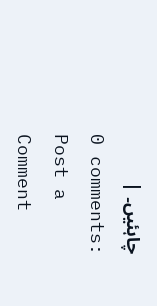چاہئیں۔ |
0 comments:
Post a Comment